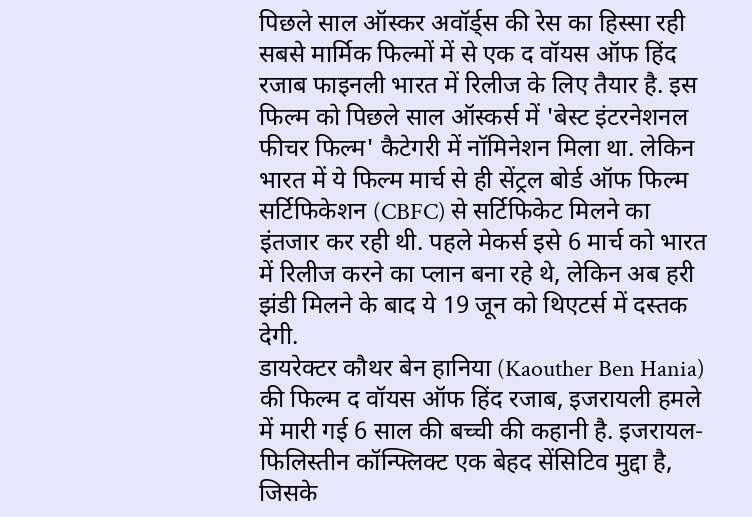पिछले साल ऑस्कर अवॉर्ड्स की रेस का हिस्सा रही सबसे मार्मिक फिल्मों में से एक द वॉयस ऑफ हिंद रजाब फाइनली भारत में रिलीज के लिए तैयार है. इस फिल्म को पिछले साल ऑस्कर्स में 'बेस्ट इंटरनेशनल फीचर फिल्म' कैटेगरी में नॉमिनेशन मिला था. लेकिन भारत में ये फिल्म मार्च से ही सेंट्रल बोर्ड ऑफ फिल्म सर्टिफिकेशन (CBFC) से सर्टिफिकेट मिलने का इंतजार कर रही थी. पहले मेकर्स इसे 6 मार्च को भारत में रिलीज करने का प्लान बना रहे थे, लेकिन अब हरी झंडी मिलने के बाद ये 19 जून को थिएटर्स में दस्तक देगी.
डायरेक्टर कौथर बेन हानिया (Kaouther Ben Hania) की फिल्म द वॉयस ऑफ हिंद रजाब, इजरायली हमले में मारी गई 6 साल की बच्ची की कहानी है. इजरायल-फिलिस्तीन कॉन्फ्लिक्ट एक बेहद सेंसिटिव मुद्दा है, जिसके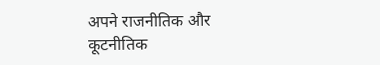अपने राजनीतिक और कूटनीतिक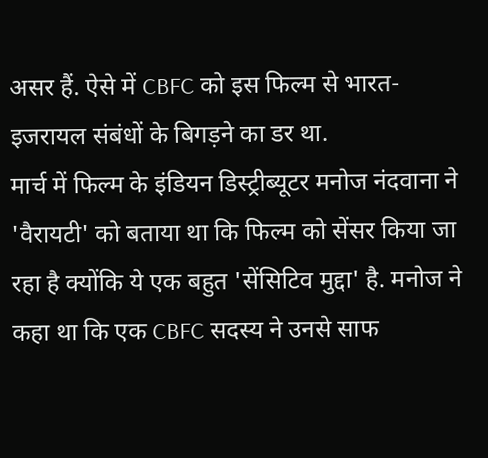असर हैं. ऐसे में CBFC को इस फिल्म से भारत-इजरायल संबंधों के बिगड़ने का डर था.
मार्च में फिल्म के इंडियन डिस्ट्रीब्यूटर मनोज नंदवाना ने 'वैरायटी' को बताया था कि फिल्म को सेंसर किया जा रहा है क्योंकि ये एक बहुत 'सेंसिटिव मुद्दा' है. मनोज ने कहा था कि एक CBFC सदस्य ने उनसे साफ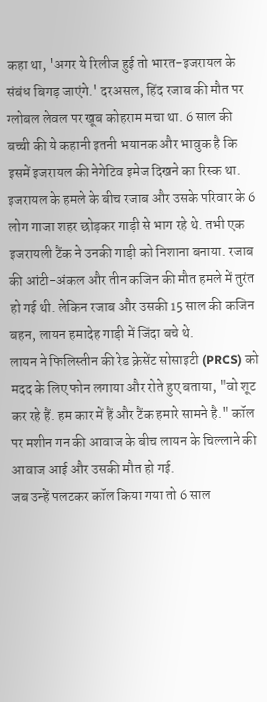कहा था, 'अगर ये रिलीज हुई तो भारत-इजरायल के संबंध बिगड़ जाएंगे.' दरअसल, हिंद रजाब की मौत पर ग्लोबल लेवल पर खूब कोहराम मचा था. 6 साल की बच्ची की ये कहानी इतनी भयानक और भावुक है कि इसमें इजरायल की नेगेटिव इमेज दिखने का रिस्क था.
इजरायल के हमले के बीच रजाब और उसके परिवार के 6 लोग गाजा शहर छोड़कर गाड़ी से भाग रहे थे. तभी एक इजरायली टैंक ने उनकी गाड़ी को निशाना बनाया. रजाब की आंटी-अंकल और तीन कजिन की मौत हमले में तुरंत हो गई थी. लेकिन रजाब और उसकी 15 साल की कजिन बहन, लायन हमादेह गाड़ी में जिंदा बचे थे.
लायन ने फिलिस्तीन की रेड क्रेसेंट सोसाइटी (PRCS) को मदद के लिए फोन लगाया और रोते हुए बताया, "वो शूट कर रहे हैं. हम कार में हैं और टैंक हमारे सामने है." कॉल पर मशीन गन की आवाज के बीच लायन के चिल्लाने की आवाज आई और उसकी मौत हो गई.
जब उन्हें पलटकर कॉल किया गया तो 6 साल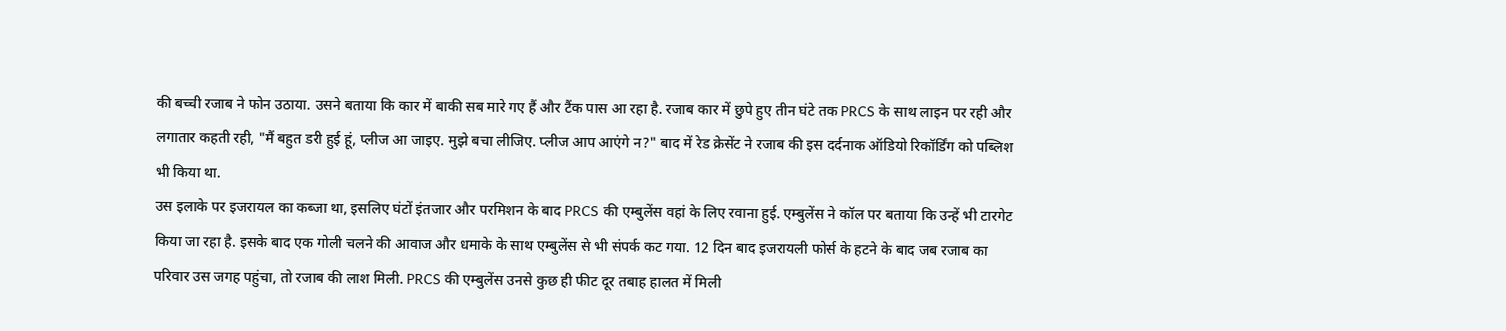की बच्ची रजाब ने फोन उठाया. उसने बताया कि कार में बाकी सब मारे गए हैं और टैंक पास आ रहा है. रजाब कार में छुपे हुए तीन घंटे तक PRCS के साथ लाइन पर रही और लगातार कहती रही, "मैं बहुत डरी हुई हूं, प्लीज आ जाइए. मुझे बचा लीजिए. प्लीज आप आएंगे न?" बाद में रेड क्रेसेंट ने रजाब की इस दर्दनाक ऑडियो रिकॉर्डिंग को पब्लिश भी किया था.
उस इलाके पर इजरायल का कब्जा था, इसलिए घंटों इंतजार और परमिशन के बाद PRCS की एम्बुलेंस वहां के लिए रवाना हुई. एम्बुलेंस ने कॉल पर बताया कि उन्हें भी टारगेट किया जा रहा है. इसके बाद एक गोली चलने की आवाज और धमाके के साथ एम्बुलेंस से भी संपर्क कट गया. 12 दिन बाद इजरायली फोर्स के हटने के बाद जब रजाब का परिवार उस जगह पहुंचा, तो रजाब की लाश मिली. PRCS की एम्बुलेंस उनसे कुछ ही फीट दूर तबाह हालत में मिली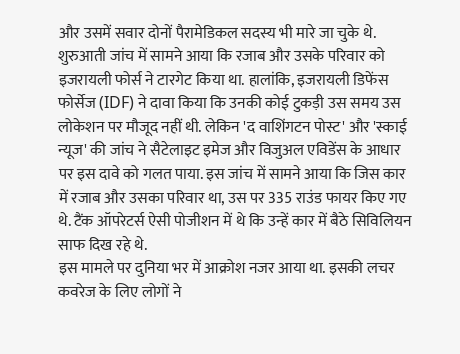और उसमें सवार दोनों पैरामेडिकल सदस्य भी मारे जा चुके थे.
शुरुआती जांच में सामने आया कि रजाब और उसके परिवार को इजरायली फोर्स ने टारगेट किया था. हालांकि, इजरायली डिफेंस फोर्सेज (IDF) ने दावा किया कि उनकी कोई टुकड़ी उस समय उस लोकेशन पर मौजूद नहीं थी. लेकिन 'द वाशिंगटन पोस्ट' और 'स्काई न्यूज' की जांच ने सैटेलाइट इमेज और विजुअल एविडेंस के आधार पर इस दावे को गलत पाया. इस जांच में सामने आया कि जिस कार में रजाब और उसका परिवार था, उस पर 335 राउंड फायर किए गए थे. टैंक ऑपरेटर्स ऐसी पोजीशन में थे कि उन्हें कार में बैठे सिविलियन साफ दिख रहे थे.
इस मामले पर दुनिया भर में आक्रोश नजर आया था. इसकी लचर कवरेज के लिए लोगों ने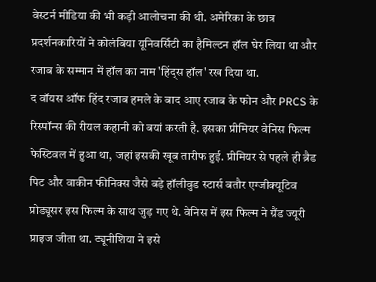वेस्टर्न मीडिया की भी कड़ी आलोचना की थी. अमेरिका के छात्र प्रदर्शनकारियों ने कोलंबिया यूनिवर्सिटी का हैमिल्टन हॉल घेर लिया था और रजाब के सम्मान में हॉल का नाम 'हिंद्स हॉल' रख दिया था.
द वॉयस ऑफ हिंद रजाब हमले के बाद आए रजाब के फोन और PRCS के रिस्पॉन्स की रीयल कहानी को बयां करती है. इसका प्रीमियर वेनिस फिल्म फेस्टिवल में हुआ था, जहां इसकी खूब तारीफ हुई. प्रीमियर से पहले ही ब्रैड पिट और वाकीन फीनिक्स जैसे बड़े हॉलीवुड स्टार्स बतौर एग्जीक्यूटिव प्रोड्यूसर इस फिल्म के साथ जुड़ गए थे. वेनिस में इस फिल्म ने ग्रैंड ज्यूरी प्राइज जीता था. ट्यूनीशिया ने इसे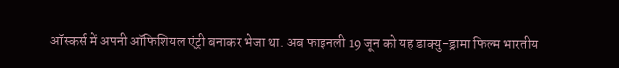ऑस्कर्स में अपनी ऑफिशियल एंट्री बनाकर भेजा था. अब फाइनली 19 जून को यह डाक्यु-ड्रामा फिल्म भारतीय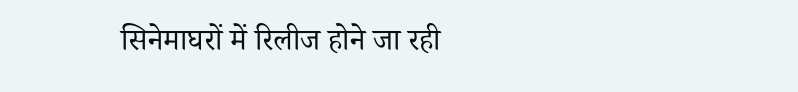सिनेमाघरों में रिलीज होने जा रही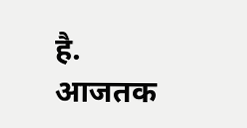है.
आजतक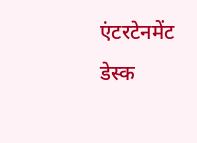एंटरटेनमेंट डेस्क